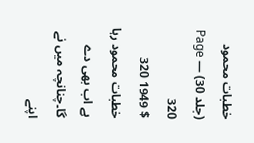خطبات محمود (جلد 30) — Page 320
$ 1949 320 خطبات محمود رہا ہے اب بھی دے گا۔چنانچہ میں نے اپنے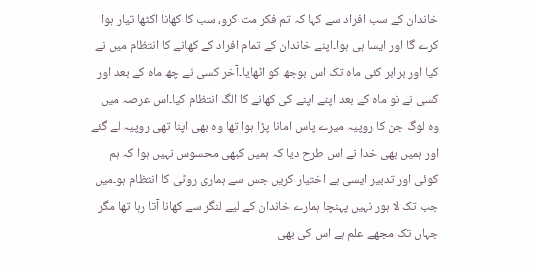خاندان کے سب افراد سے کہا کہ تم فکر مت کرو، سب کا کھانا اکٹھا تیار ہوا کرے گا اور ایسا ہی ہوا۔اپنے خاندان کے تمام افراد کے کھانے کا انتظام میں نے کیا اور برابر کئی ماہ تک اس بوجھ کو اٹھایا۔آخر کسی نے چھ ماہ کے بعد اور کسی نے نو ماہ کے بعد اپنے اپنے کی کھانے کا الگ انتظام کیا۔اس عرصہ میں وہ لوگ جن کا روپیہ میرے پاس امانا پڑا ہوا تھا وہ بھی اپنا تھی روپیہ لے گئے اور ہمیں بھی خدا نے اس طرح دیا کہ ہمیں کبھی محسوس نہیں ہوا کہ ہم کوئی اور تدبیر ایسی ہے اختیار کریں جس سے ہماری روٹی کا انتظام ہو۔میں جب تک لا ہور نہیں پہنچا ہمارے خاندان کے لیے لنگر سے کھانا آتا رہا تھا مگر جہاں تک مجھے علم ہے اس کی بھی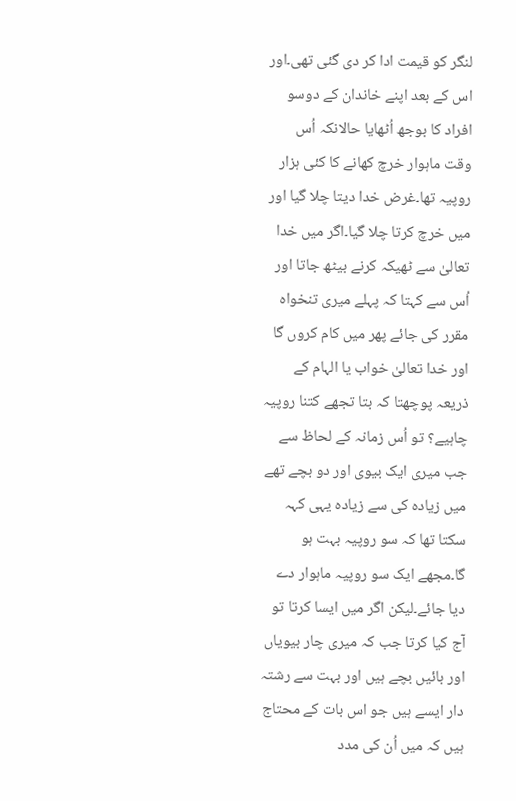لنگر کو قیمت ادا کر دی گئی تھی۔اور اس کے بعد اپنے خاندان کے دوسو افراد کا بوجھ اُٹھایا حالانکہ اُس وقت ماہوار خرچ کھانے کا کئی ہزار روپیہ تھا۔غرض خدا دیتا چلا گیا اور میں خرچ کرتا چلا گیا۔اگر میں خدا تعالیٰ سے ٹھیکہ کرنے بیٹھ جاتا اور اُس سے کہتا کہ پہلے میری تنخواہ مقرر کی جائے پھر میں کام کروں گا اور خدا تعالیٰ خواب یا الہام کے ذریعہ پوچھتا کہ بتا تجھے کتنا روپیہ چاہیے؟ تو اُس زمانہ کے لحاظ سے جب میری ایک بیوی اور دو بچے تھے میں زیادہ کی سے زیادہ یہی کہہ سکتا تھا کہ سو روپیہ بہت ہو گا۔مجھے ایک سو روپیہ ماہوار دے دیا جائے۔لیکن اگر میں ایسا کرتا تو آج کیا کرتا جب کہ میری چار بیویاں اور بائیں بچے ہیں اور بہت سے رشتہ دار ایسے ہیں جو اس بات کے محتاج ہیں کہ میں اُن کی مدد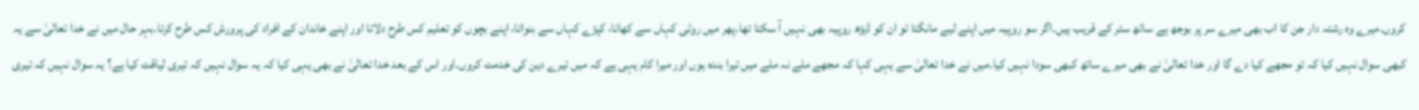کروں۔میرے وہ رشتہ دار جن کا اب بھی میرے سر پر بوجھ ہے ساٹھ ستر کے قریب ہیں۔اگر سو روپیہ میں اپنے لیے مانگتا تو ان کو ڈیڑھ روپیہ بھی نہیں آ سکتا تھا۔پھر میں روٹی کہاں سے کھاتا، کپڑے کہاں سے بنواتا، اپنے بچوں کو تعلیم کس طرح دلاتا اور اپنے خاندان کے افراد کی پرورش کس طرح کرتا۔بہر حال میں نے خدا تعالیٰ سے یہ کبھی سوال نہیں کیا کہ تو مجھے کیا دے گا اور خدا تعالیٰ نے بھی میرے ساتھ کبھی سودا نہیں کیا۔میں نے خدا تعالیٰ سے یہی کہا کہ مجھے ملے نہ ملے میں تیرا بندہ ہوں اور میرا کام یہی ہے کہ میں تیرے دین کی خدمت کروں۔اور اس کے بعد خدا تعالیٰ نے بھی یہی کیا کہ یہ سوال نہیں کہ تیری لیاقت کیا ہے؟ یہ سوال نہیں کہ تیری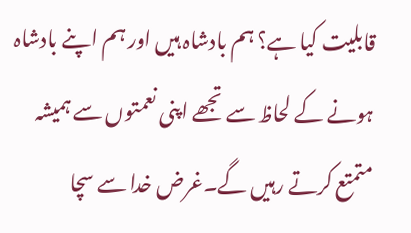قابلیت کیا ہے؟ ہم بادشاہ ہیں اور ہم اپنے بادشاہ ہونے کے لحاظ سے تجھے اپنی نعمتوں سے ہمیشہ متمتع کرتے رہیں گے۔غرض خدا سے سچا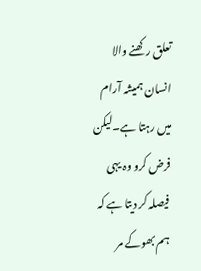تعلق رکھنے والا انسان ہمیشہ آرام میں رہتا ہے۔لیکن فرض کرو وہ یہی فیصلہ کر دیتا ہے کہ ہم بھوکے مر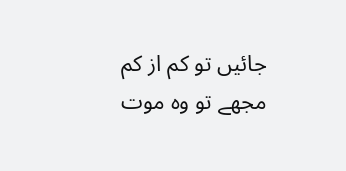جائیں تو کم از کم مجھے تو وہ موت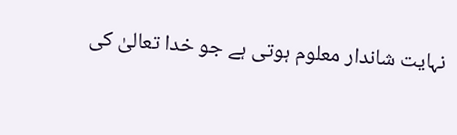نہایت شاندار معلوم ہوتی ہے جو خدا تعالیٰ کی